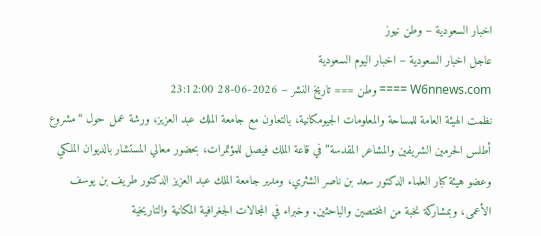اخبار السعودية – وطن نيوز
عاجل اخبار السعودية – اخبار اليوم السعودية
W6nnews.com ==== وطن === تاريخ النشر – 2026-06-28 23:12:00
نظمت الهيئة العامة للمساحة والمعلومات الجيومكانية، بالتعاون مع جامعة الملك عبد العزيز، ورشة عمل حول “مشروع أطلس الحرمين الشريفين والمشاعر المقدسة” في قاعة الملك فيصل للمؤتمرات، بحضور معالي المستشار بالديوان الملكي وعضو هيئة كبار العلماء الدكتور سعد بن ناصر الشثري، ومدير جامعة الملك عبد العزيز الدكتور طريف بن يوسف الأعمى، وبمشاركة نخبة من المختصين والباحثين. وخبراء في المجالات الجغرافية المكانية والتاريخية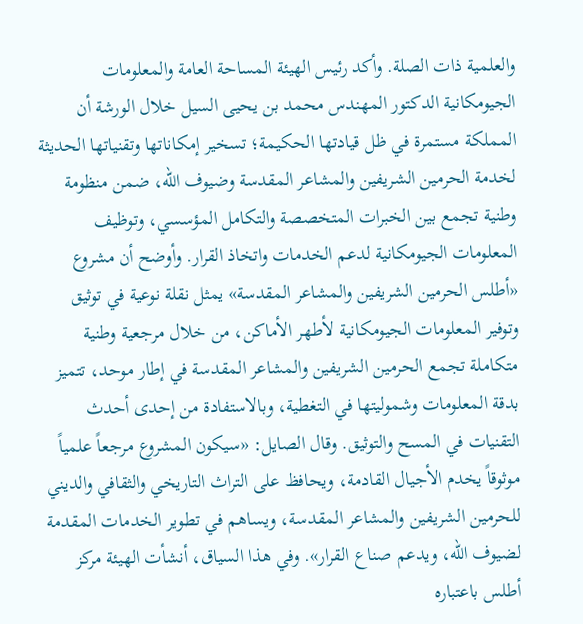والعلمية ذات الصلة. وأكد رئيس الهيئة المساحة العامة والمعلومات الجيومكانية الدكتور المهندس محمد بن يحيى السيل خلال الورشة أن المملكة مستمرة في ظل قيادتها الحكيمة؛ تسخير إمكاناتها وتقنياتها الحديثة لخدمة الحرمين الشريفين والمشاعر المقدسة وضيوف الله، ضمن منظومة وطنية تجمع بين الخبرات المتخصصة والتكامل المؤسسي، وتوظيف المعلومات الجيومكانية لدعم الخدمات واتخاذ القرار. وأوضح أن مشروع «أطلس الحرمين الشريفين والمشاعر المقدسة» يمثل نقلة نوعية في توثيق وتوفير المعلومات الجيومكانية لأطهر الأماكن، من خلال مرجعية وطنية متكاملة تجمع الحرمين الشريفين والمشاعر المقدسة في إطار موحد، تتميز بدقة المعلومات وشموليتها في التغطية، وبالاستفادة من إحدى أحدث التقنيات في المسح والتوثيق. وقال الصايل: «سيكون المشروع مرجعاً علمياً موثوقاً يخدم الأجيال القادمة، ويحافظ على التراث التاريخي والثقافي والديني للحرمين الشريفين والمشاعر المقدسة، ويساهم في تطوير الخدمات المقدمة لضيوف الله، ويدعم صناع القرار». وفي هذا السياق، أنشأت الهيئة مركز أطلس باعتباره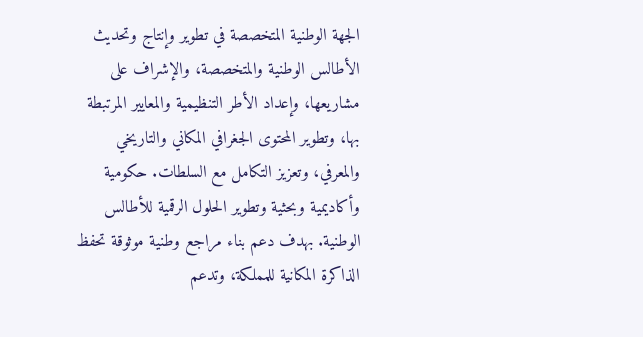الجهة الوطنية المتخصصة في تطوير وإنتاج وتحديث الأطالس الوطنية والمتخصصة، والإشراف على مشاريعها، وإعداد الأطر التنظيمية والمعايير المرتبطة بها، وتطوير المحتوى الجغرافي المكاني والتاريخي والمعرفي، وتعزيز التكامل مع السلطات. حكومية وأكاديمية وبحثية وتطوير الحلول الرقمية للأطالس الوطنية. بهدف دعم بناء مراجع وطنية موثوقة تحفظ الذاكرة المكانية للمملكة، وتدعم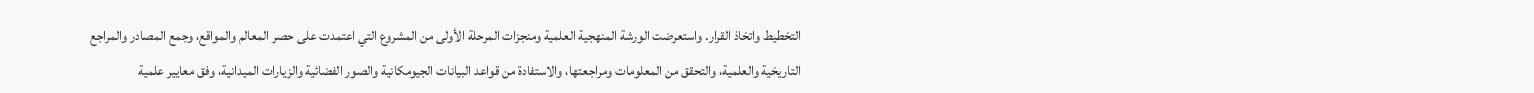التخطيط واتخاذ القرار. واستعرضت الورشة المنهجية العلمية ومنجزات المرحلة الأولى من المشروع التي اعتمدت على حصر المعالم والمواقع، وجمع المصادر والمراجع التاريخية والعلمية، والتحقق من المعلومات ومراجعتها، والاستفادة من قواعد البيانات الجيومكانية والصور الفضائية والزيارات الميدانية، وفق معايير علمية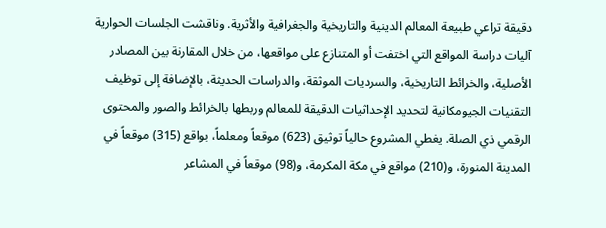دقيقة تراعي طبيعة المعالم الدينية والتاريخية والجغرافية والأثرية. وناقشت الجلسات الحوارية آليات دراسة المواقع التي اختفت أو المتنازع على مواقعها، من خلال المقارنة بين المصادر الأصلية، والخرائط التاريخية، والسرديات الموثقة، والدراسات الحديثة، بالإضافة إلى توظيف التقنيات الجيومكانية لتحديد الإحداثيات الدقيقة للمعالم وربطها بالخرائط والصور والمحتوى الرقمي ذي الصلة. يغطي المشروع حالياً توثيق (623) موقعاً ومعلماً، بواقع (315) موقعاً في المدينة المنورة، و(210) مواقع في مكة المكرمة، و(98) موقعاً في المشاعر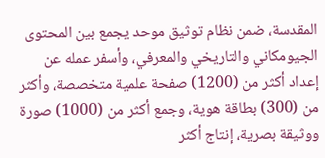المقدسة، ضمن نظام توثيق موحد يجمع بين المحتوى الجيومكاني والتاريخي والمعرفي، وأسفر عمله عن إعداد أكثر من (1200) صفحة علمية متخصصة، وأكثر من (300) بطاقة هوية، وجمع أكثر من (1000) صورة ووثيقة بصرية، إنتاج أكثر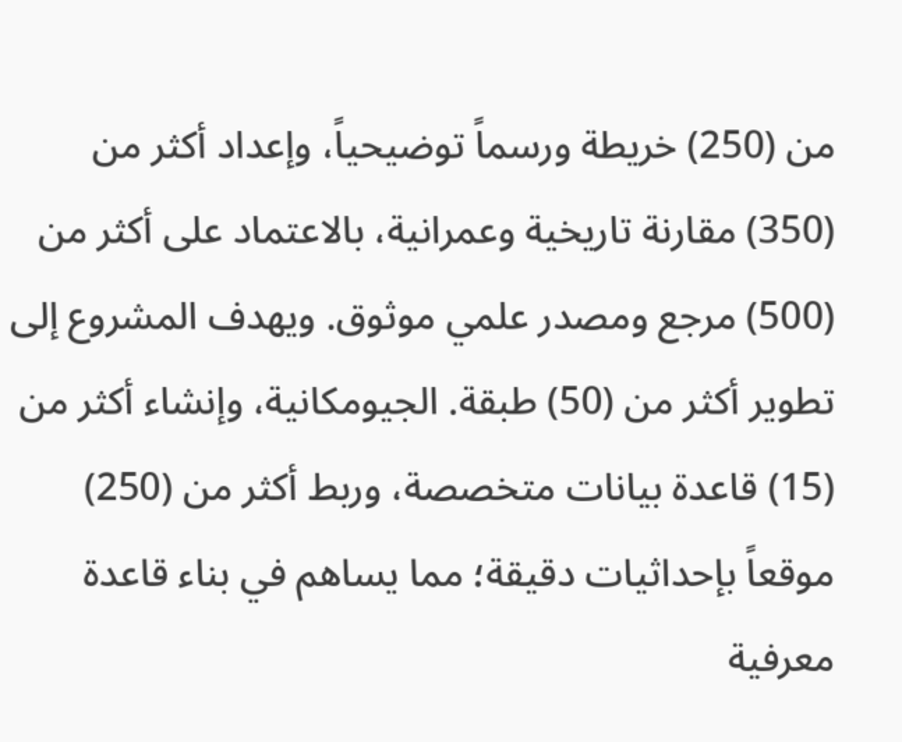من (250) خريطة ورسماً توضيحياً، وإعداد أكثر من (350) مقارنة تاريخية وعمرانية، بالاعتماد على أكثر من (500) مرجع ومصدر علمي موثوق. ويهدف المشروع إلى تطوير أكثر من (50) طبقة. الجيومكانية، وإنشاء أكثر من (15) قاعدة بيانات متخصصة، وربط أكثر من (250) موقعاً بإحداثيات دقيقة؛ مما يساهم في بناء قاعدة معرفية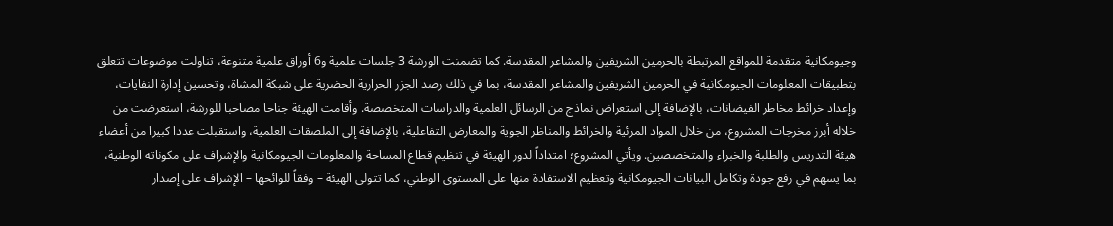وجيومكانية متقدمة للمواقع المرتبطة بالحرمين الشريفين والمشاعر المقدسة. كما تضمنت الورشة 3 جلسات علمية و6 أوراق علمية متنوعة، تناولت موضوعات تتعلق بتطبيقات المعلومات الجيومكانية في الحرمين الشريفين والمشاعر المقدسة، بما في ذلك رصد الجزر الحرارية الحضرية على شبكة المشاة، وتحسين إدارة النفايات، وإعداد خرائط مخاطر الفيضانات، بالإضافة إلى استعراض نماذج من الرسائل العلمية والدراسات المتخصصة. وأقامت الهيئة جناحا مصاحبا للورشة، استعرضت من خلاله أبرز مخرجات المشروع، من خلال المواد المرئية والخرائط والمناظر الجوية والمعارض التفاعلية، بالإضافة إلى الملصقات العلمية، واستقبلت عددا كبيرا من أعضاء هيئة التدريس والطلبة والخبراء والمتخصصين. ويأتي المشروع؛ امتداداً لدور الهيئة في تنظيم قطاع المساحة والمعلومات الجيومكانية والإشراف على مكوناته الوطنية، بما يسهم في رفع جودة وتكامل البيانات الجيومكانية وتعظيم الاستفادة منها على المستوى الوطني، كما تتولى الهيئة – وفقاً للوائحها – الإشراف على إصدار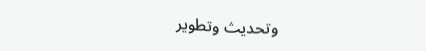وتحديث وتطوير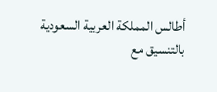أطالس المملكة العربية السعودية بالتنسيق مع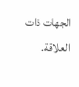الجهات ذات العلاقة.